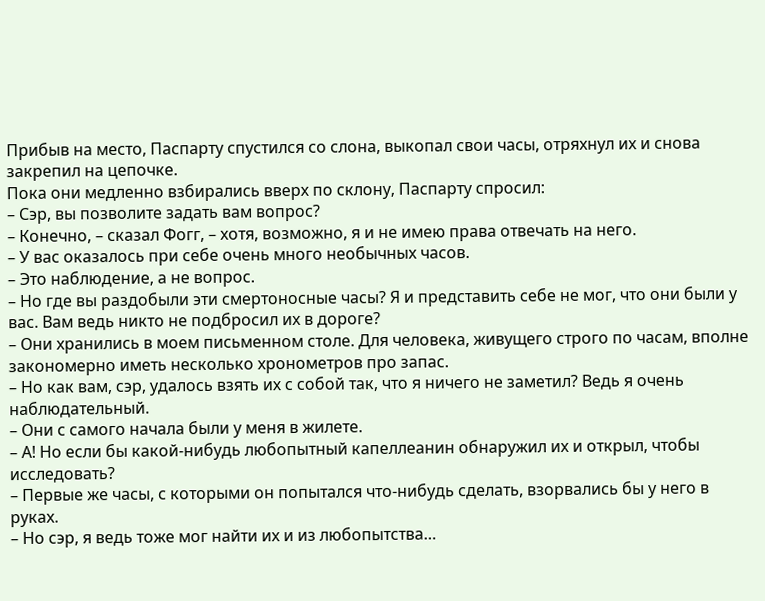Прибыв на место, Паспарту спустился со слона, выкопал свои часы, отряхнул их и снова закрепил на цепочке.
Пока они медленно взбирались вверх по склону, Паспарту спросил:
– Сэр, вы позволите задать вам вопрос?
– Конечно, – сказал Фогг, – хотя, возможно, я и не имею права отвечать на него.
– У вас оказалось при себе очень много необычных часов.
– Это наблюдение, а не вопрос.
– Но где вы раздобыли эти смертоносные часы? Я и представить себе не мог, что они были у вас. Вам ведь никто не подбросил их в дороге?
– Они хранились в моем письменном столе. Для человека, живущего строго по часам, вполне закономерно иметь несколько хронометров про запас.
– Но как вам, сэр, удалось взять их с собой так, что я ничего не заметил? Ведь я очень наблюдательный.
– Они с самого начала были у меня в жилете.
– А! Но если бы какой-нибудь любопытный капеллеанин обнаружил их и открыл, чтобы исследовать?
– Первые же часы, с которыми он попытался что-нибудь сделать, взорвались бы у него в руках.
– Но сэр, я ведь тоже мог найти их и из любопытства…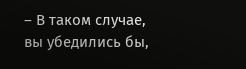– В таком случае, вы убедились бы,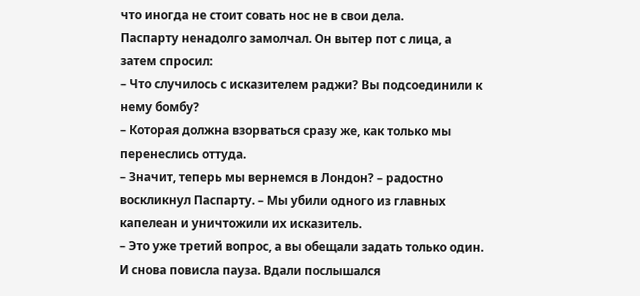что иногда не стоит совать нос не в свои дела.
Паспарту ненадолго замолчал. Он вытер пот с лица, а затем спросил:
– Что случилось с исказителем раджи? Вы подсоединили к нему бомбу?
– Которая должна взорваться сразу же, как только мы перенеслись оттуда.
– Значит, теперь мы вернемся в Лондон? – радостно воскликнул Паспарту. – Мы убили одного из главных капелеан и уничтожили их исказитель.
– Это уже третий вопрос, а вы обещали задать только один.
И снова повисла пауза. Вдали послышался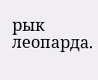рык леопарда.